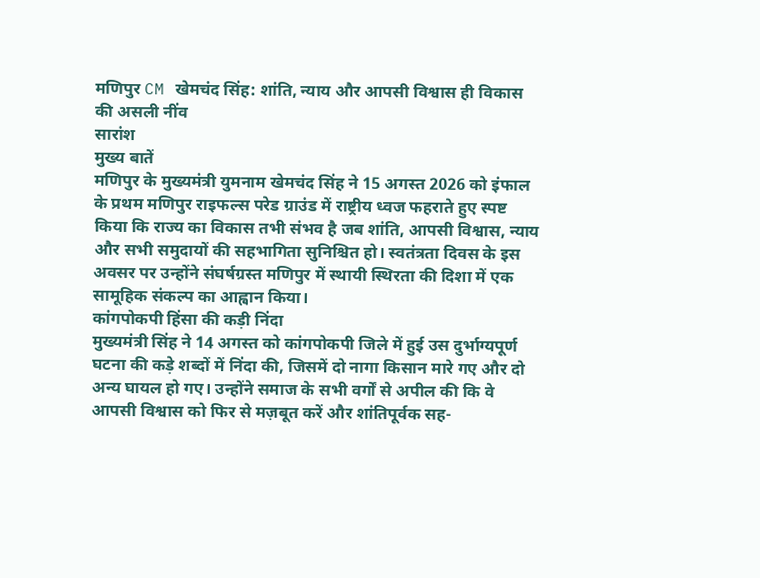मणिपुर CM खेमचंद सिंह: शांति, न्याय और आपसी विश्वास ही विकास की असली नींव
सारांश
मुख्य बातें
मणिपुर के मुख्यमंत्री युमनाम खेमचंद सिंह ने 15 अगस्त 2026 को इंफाल के प्रथम मणिपुर राइफल्स परेड ग्राउंड में राष्ट्रीय ध्वज फहराते हुए स्पष्ट किया कि राज्य का विकास तभी संभव है जब शांति, आपसी विश्वास, न्याय और सभी समुदायों की सहभागिता सुनिश्चित हो। स्वतंत्रता दिवस के इस अवसर पर उन्होंने संघर्षग्रस्त मणिपुर में स्थायी स्थिरता की दिशा में एक सामूहिक संकल्प का आह्वान किया।
कांगपोकपी हिंसा की कड़ी निंदा
मुख्यमंत्री सिंह ने 14 अगस्त को कांगपोकपी जिले में हुई उस दुर्भाग्यपूर्ण घटना की कड़े शब्दों में निंदा की, जिसमें दो नागा किसान मारे गए और दो अन्य घायल हो गए। उन्होंने समाज के सभी वर्गों से अपील की कि वे आपसी विश्वास को फिर से मज़बूत करें और शांतिपूर्वक सह-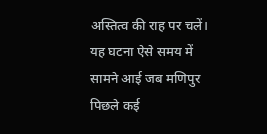अस्तित्व की राह पर चलें। यह घटना ऐसे समय में सामने आई जब मणिपुर पिछले कई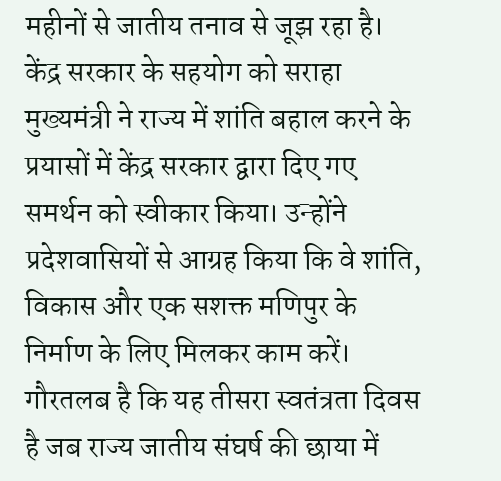महीनों से जातीय तनाव से जूझ रहा है।
केंद्र सरकार के सहयोग को सराहा
मुख्यमंत्री ने राज्य में शांति बहाल करने के प्रयासों में केंद्र सरकार द्वारा दिए गए समर्थन को स्वीकार किया। उन्होंने प्रदेशवासियों से आग्रह किया कि वे शांति, विकास और एक सशक्त मणिपुर के निर्माण के लिए मिलकर काम करें। गौरतलब है कि यह तीसरा स्वतंत्रता दिवस है जब राज्य जातीय संघर्ष की छाया में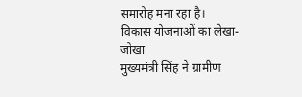समारोह मना रहा है।
विकास योजनाओं का लेखा-जोखा
मुख्यमंत्री सिंह ने ग्रामीण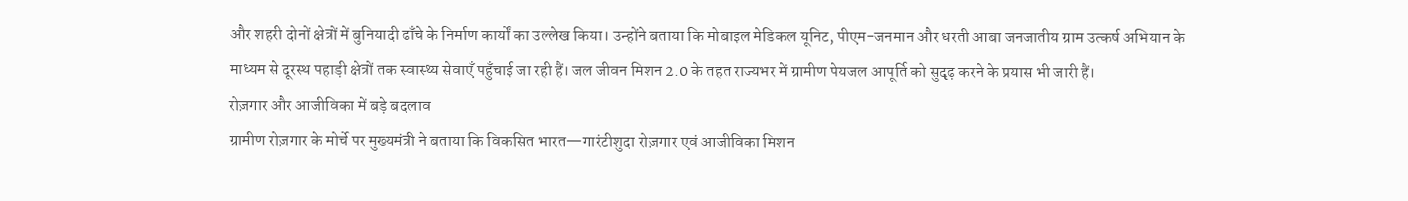और शहरी दोनों क्षेत्रों में बुनियादी ढाँचे के निर्माण कार्यों का उल्लेख किया। उन्होंने बताया कि मोबाइल मेडिकल यूनिट, पीएम-जनमान और धरती आबा जनजातीय ग्राम उत्कर्ष अभियान के माध्यम से दूरस्थ पहाड़ी क्षेत्रों तक स्वास्थ्य सेवाएँ पहुँचाई जा रही हैं। जल जीवन मिशन 2.0 के तहत राज्यभर में ग्रामीण पेयजल आपूर्ति को सुदृढ़ करने के प्रयास भी जारी हैं।
रोज़गार और आजीविका में बड़े बदलाव
ग्रामीण रोज़गार के मोर्चे पर मुख्यमंत्री ने बताया कि विकसित भारत—गारंटीशुदा रोज़गार एवं आजीविका मिशन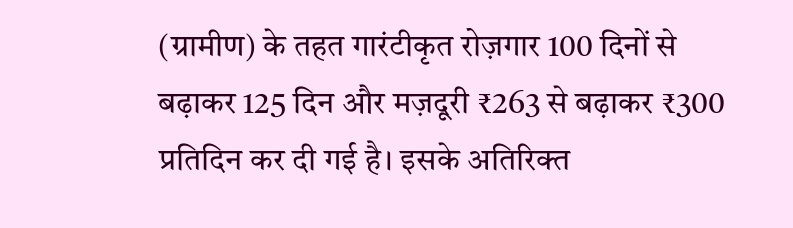(ग्रामीण) के तहत गारंटीकृत रोज़गार 100 दिनों से बढ़ाकर 125 दिन और मज़दूरी ₹263 से बढ़ाकर ₹300 प्रतिदिन कर दी गई है। इसके अतिरिक्त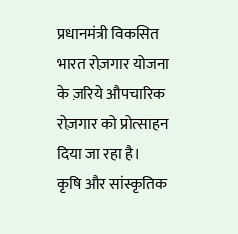प्रधानमंत्री विकसित भारत रोज़गार योजना के ज़रिये औपचारिक रोज़गार को प्रोत्साहन दिया जा रहा है।
कृषि और सांस्कृतिक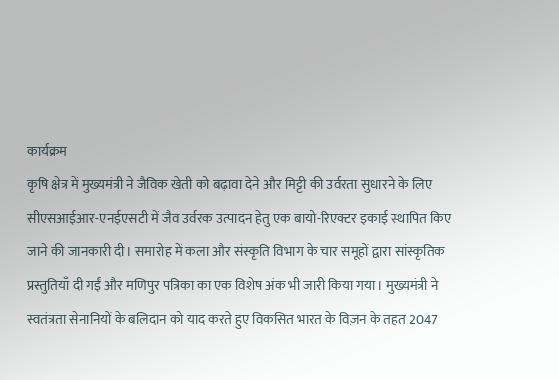कार्यक्रम
कृषि क्षेत्र में मुख्यमंत्री ने जैविक खेती को बढ़ावा देने और मिट्टी की उर्वरता सुधारने के लिए सीएसआईआर-एनईएसटी में जैव उर्वरक उत्पादन हेतु एक बायो-रिएक्टर इकाई स्थापित किए जाने की जानकारी दी। समारोह में कला और संस्कृति विभाग के चार समूहों द्वारा सांस्कृतिक प्रस्तुतियाँ दी गईं और मणिपुर पत्रिका का एक विशेष अंक भी जारी किया गया। मुख्यमंत्री ने स्वतंत्रता सेनानियों के बलिदान को याद करते हुए विकसित भारत के विज़न के तहत 2047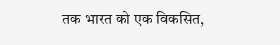तक भारत को एक विकसित,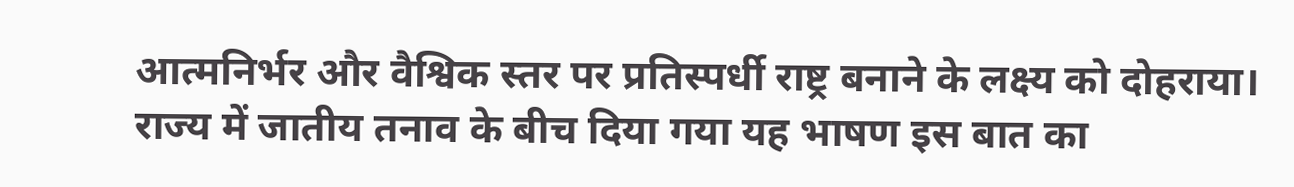आत्मनिर्भर और वैश्विक स्तर पर प्रतिस्पर्धी राष्ट्र बनाने के लक्ष्य को दोहराया।
राज्य में जातीय तनाव के बीच दिया गया यह भाषण इस बात का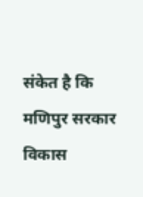संकेत है कि मणिपुर सरकार विकास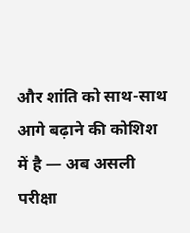और शांति को साथ-साथ आगे बढ़ाने की कोशिश में है — अब असली परीक्षा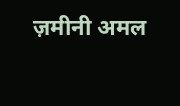ज़मीनी अमल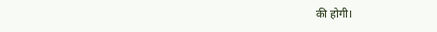की होगी।